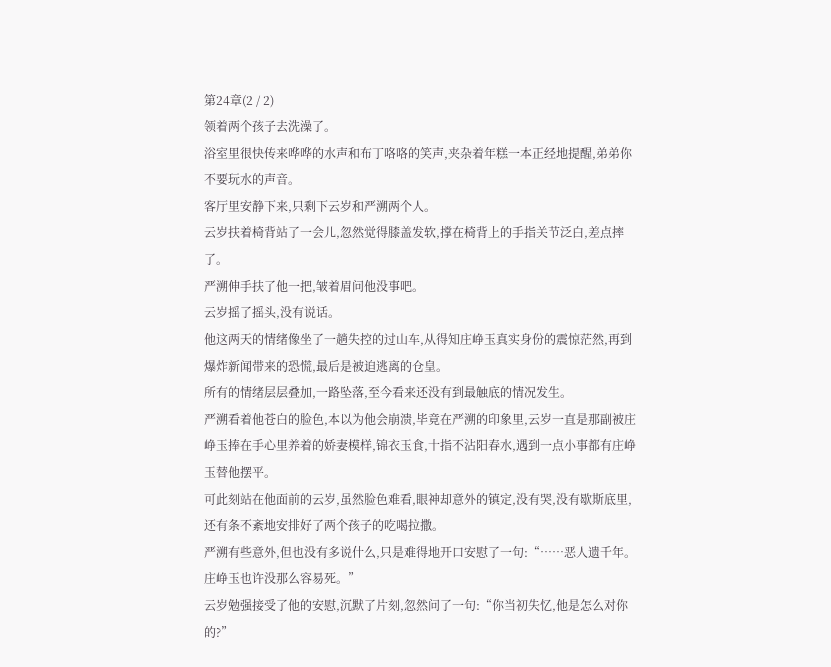第24章(2 / 2)
领着两个孩子去洗澡了。
浴室里很快传来哗哗的水声和布丁咯咯的笑声,夹杂着年糕一本正经地提醒,弟弟你不要玩水的声音。
客厅里安静下来,只剩下云岁和严溯两个人。
云岁扶着椅背站了一会儿,忽然觉得膝盖发软,撑在椅背上的手指关节泛白,差点摔了。
严溯伸手扶了他一把,皱着眉问他没事吧。
云岁摇了摇头,没有说话。
他这两天的情绪像坐了一趟失控的过山车,从得知庄峥玉真实身份的震惊茫然,再到爆炸新闻带来的恐慌,最后是被迫逃离的仓皇。
所有的情绪层层叠加,一路坠落,至今看来还没有到最触底的情况发生。
严溯看着他苍白的脸色,本以为他会崩溃,毕竟在严溯的印象里,云岁一直是那副被庄峥玉捧在手心里养着的娇妻模样,锦衣玉食,十指不沾阳春水,遇到一点小事都有庄峥玉替他摆平。
可此刻站在他面前的云岁,虽然脸色难看,眼神却意外的镇定,没有哭,没有歇斯底里,还有条不紊地安排好了两个孩子的吃喝拉撒。
严溯有些意外,但也没有多说什么,只是难得地开口安慰了一句:“……恶人遗千年。庄峥玉也许没那么容易死。”
云岁勉强接受了他的安慰,沉默了片刻,忽然问了一句:“你当初失忆,他是怎么对你的?”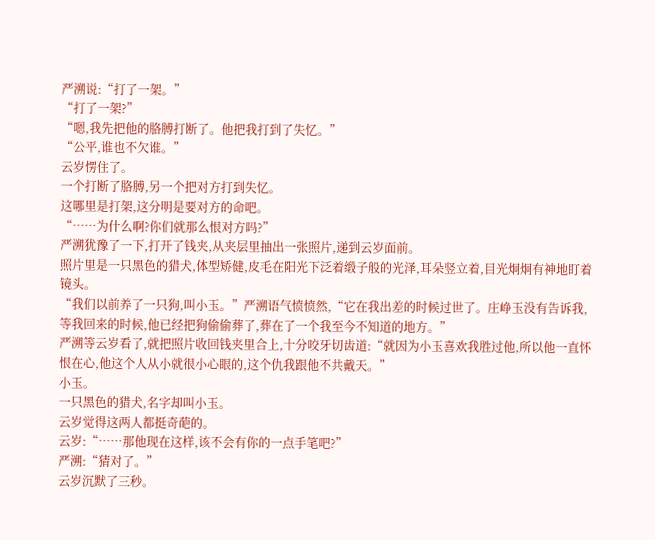严溯说:“打了一架。”
“打了一架?”
“嗯,我先把他的胳膊打断了。他把我打到了失忆。”
“公平,谁也不欠谁。”
云岁愣住了。
一个打断了胳膊,另一个把对方打到失忆。
这哪里是打架,这分明是要对方的命吧。
“……为什么啊?你们就那么恨对方吗?”
严溯犹豫了一下,打开了钱夹,从夹层里抽出一张照片,递到云岁面前。
照片里是一只黑色的猎犬,体型矫健,皮毛在阳光下泛着缎子般的光泽,耳朵竖立着,目光炯炯有神地盯着镜头。
“我们以前养了一只狗,叫小玉。”严溯语气愤愤然,“它在我出差的时候过世了。庄峥玉没有告诉我,等我回来的时候,他已经把狗偷偷葬了,葬在了一个我至今不知道的地方。”
严溯等云岁看了,就把照片收回钱夹里合上,十分咬牙切齿道:“就因为小玉喜欢我胜过他,所以他一直怀恨在心,他这个人从小就很小心眼的,这个仇我跟他不共戴天。”
小玉。
一只黑色的猎犬,名字却叫小玉。
云岁觉得这两人都挺奇葩的。
云岁:“……那他现在这样,该不会有你的一点手笔吧?”
严溯:“猜对了。”
云岁沉默了三秒。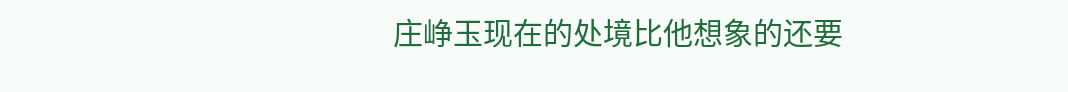庄峥玉现在的处境比他想象的还要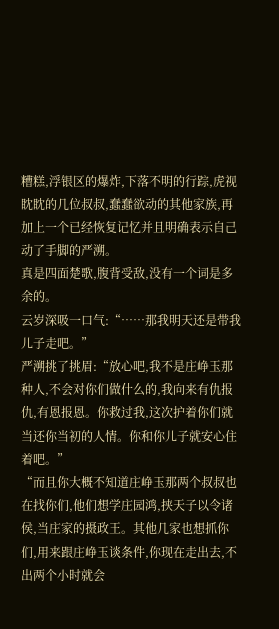糟糕,浮银区的爆炸,下落不明的行踪,虎视眈眈的几位叔叔,蠢蠢欲动的其他家族,再加上一个已经恢复记忆并且明确表示自己动了手脚的严溯。
真是四面楚歌,腹背受敌,没有一个词是多余的。
云岁深吸一口气:“……那我明天还是带我儿子走吧。”
严溯挑了挑眉:“放心吧,我不是庄峥玉那种人,不会对你们做什么的,我向来有仇报仇,有恩报恩。你救过我,这次护着你们就当还你当初的人情。你和你儿子就安心住着吧。”
“而且你大概不知道庄峥玉那两个叔叔也在找你们,他们想学庄园鸿,挟天子以令诸侯,当庄家的摄政王。其他几家也想抓你们,用来跟庄峥玉谈条件,你现在走出去,不出两个小时就会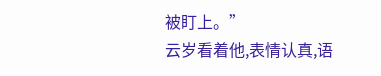被盯上。”
云岁看着他,表情认真,语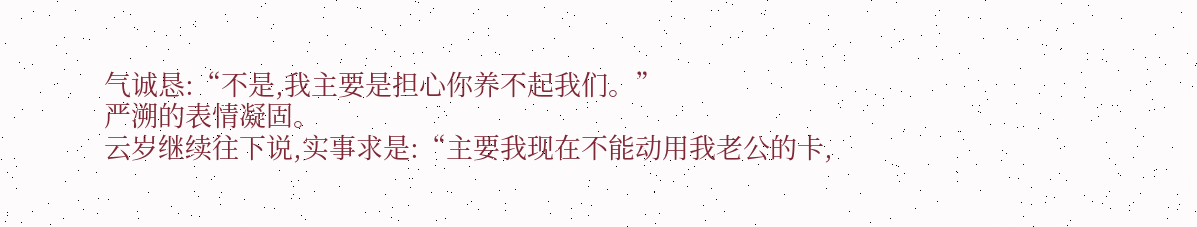气诚恳:“不是,我主要是担心你养不起我们。”
严溯的表情凝固。
云岁继续往下说,实事求是:“主要我现在不能动用我老公的卡,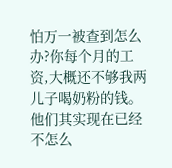怕万一被查到怎么办?你每个月的工资,大概还不够我两儿子喝奶粉的钱。他们其实现在已经不怎么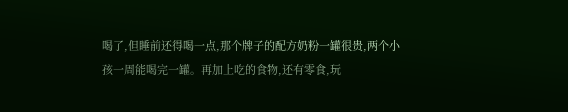喝了,但睡前还得喝一点,那个牌子的配方奶粉一罐很贵,两个小孩一周能喝完一罐。再加上吃的食物,还有零食,玩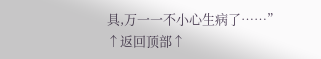具,万一一不小心生病了……”
↑返回顶部↑